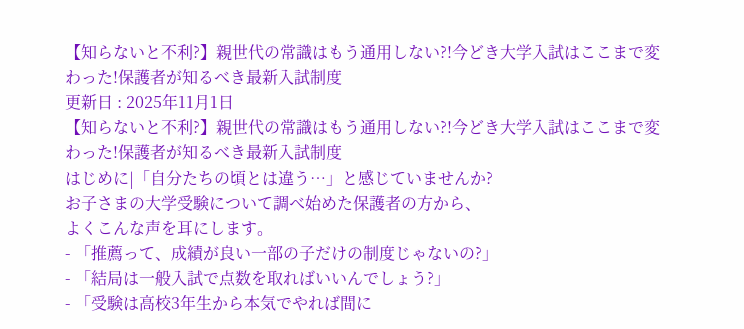【知らないと不利?】親世代の常識はもう通用しない?!今どき大学入試はここまで変わった!保護者が知るべき最新入試制度
更新日 : 2025年11月1日
【知らないと不利?】親世代の常識はもう通用しない?!今どき大学入試はここまで変わった!保護者が知るべき最新入試制度
はじめに|「自分たちの頃とは違う…」と感じていませんか?
お子さまの大学受験について調べ始めた保護者の方から、
よくこんな声を耳にします。
- 「推薦って、成績が良い一部の子だけの制度じゃないの?」
- 「結局は一般入試で点数を取ればいいんでしょう?」
- 「受験は高校3年生から本気でやれば間に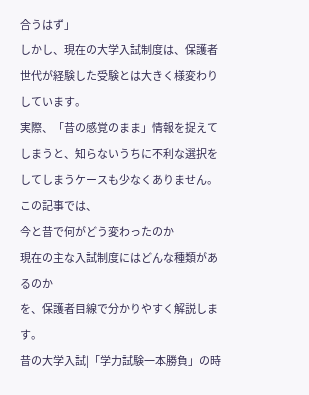合うはず」
しかし、現在の大学入試制度は、保護者世代が経験した受験とは大きく様変わりしています。
実際、「昔の感覚のまま」情報を捉えてしまうと、知らないうちに不利な選択をしてしまうケースも少なくありません。
この記事では、
今と昔で何がどう変わったのか
現在の主な入試制度にはどんな種類があるのか
を、保護者目線で分かりやすく解説します。
昔の大学入試|「学力試験一本勝負」の時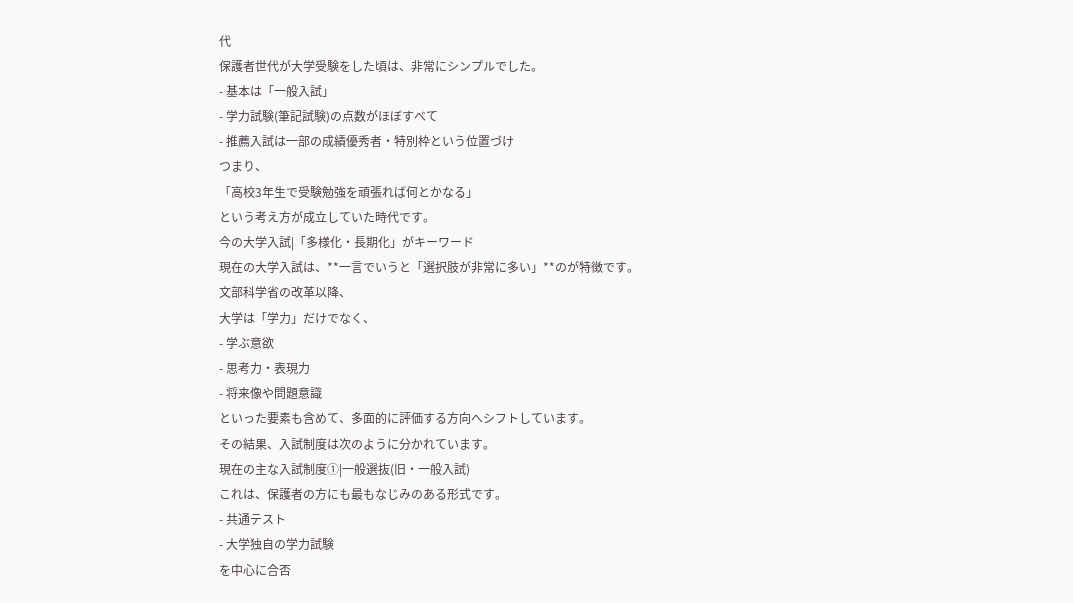代
保護者世代が大学受験をした頃は、非常にシンプルでした。
- 基本は「一般入試」
- 学力試験(筆記試験)の点数がほぼすべて
- 推薦入試は一部の成績優秀者・特別枠という位置づけ
つまり、
「高校3年生で受験勉強を頑張れば何とかなる」
という考え方が成立していた時代です。
今の大学入試|「多様化・長期化」がキーワード
現在の大学入試は、**一言でいうと「選択肢が非常に多い」**のが特徴です。
文部科学省の改革以降、
大学は「学力」だけでなく、
- 学ぶ意欲
- 思考力・表現力
- 将来像や問題意識
といった要素も含めて、多面的に評価する方向へシフトしています。
その結果、入試制度は次のように分かれています。
現在の主な入試制度①|一般選抜(旧・一般入試)
これは、保護者の方にも最もなじみのある形式です。
- 共通テスト
- 大学独自の学力試験
を中心に合否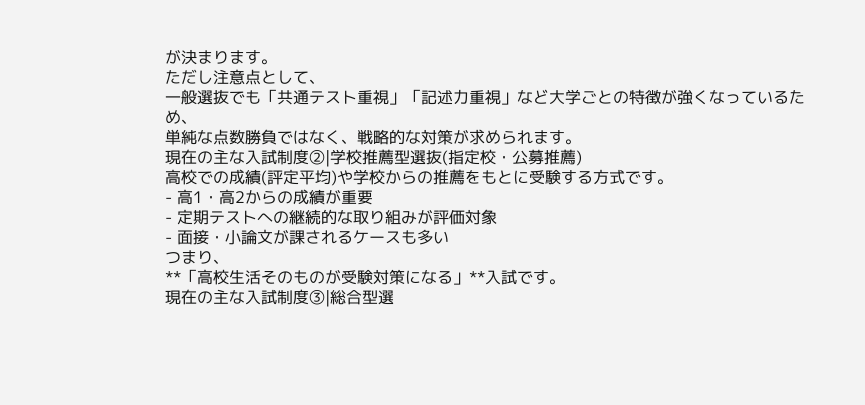が決まります。
ただし注意点として、
一般選抜でも「共通テスト重視」「記述力重視」など大学ごとの特徴が強くなっているため、
単純な点数勝負ではなく、戦略的な対策が求められます。
現在の主な入試制度②|学校推薦型選抜(指定校・公募推薦)
高校での成績(評定平均)や学校からの推薦をもとに受験する方式です。
- 高1・高2からの成績が重要
- 定期テストへの継続的な取り組みが評価対象
- 面接・小論文が課されるケースも多い
つまり、
**「高校生活そのものが受験対策になる」**入試です。
現在の主な入試制度③|総合型選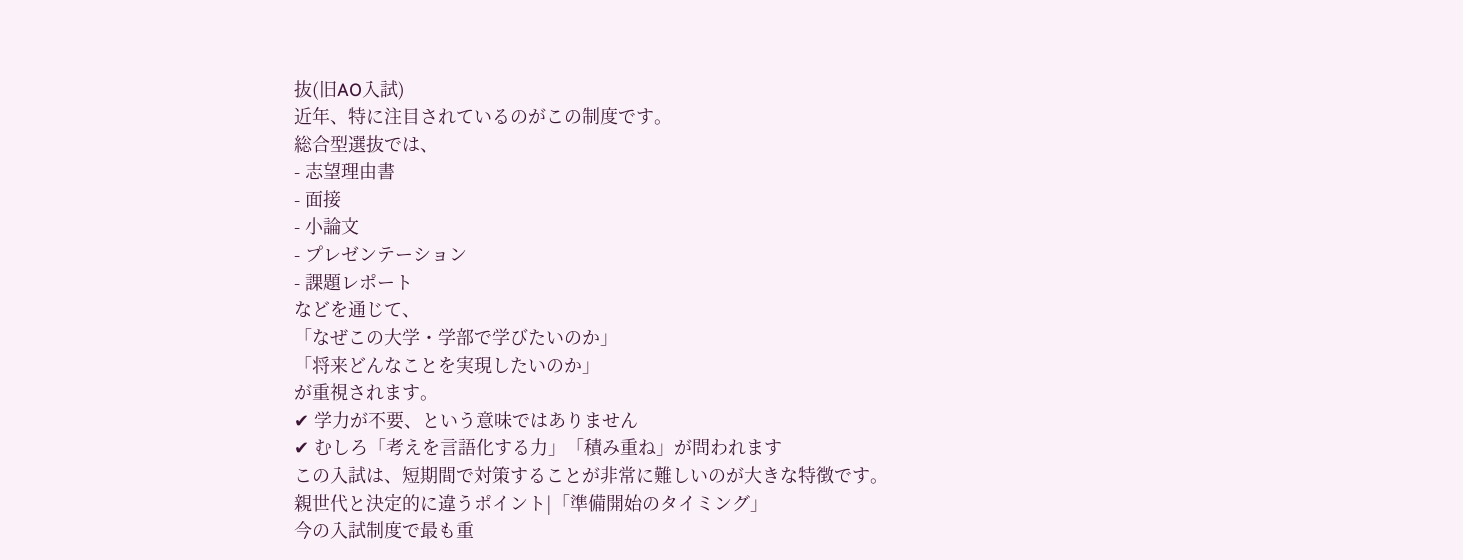抜(旧AO入試)
近年、特に注目されているのがこの制度です。
総合型選抜では、
- 志望理由書
- 面接
- 小論文
- プレゼンテーション
- 課題レポート
などを通じて、
「なぜこの大学・学部で学びたいのか」
「将来どんなことを実現したいのか」
が重視されます。
✔ 学力が不要、という意味ではありません
✔ むしろ「考えを言語化する力」「積み重ね」が問われます
この入試は、短期間で対策することが非常に難しいのが大きな特徴です。
親世代と決定的に違うポイント|「準備開始のタイミング」
今の入試制度で最も重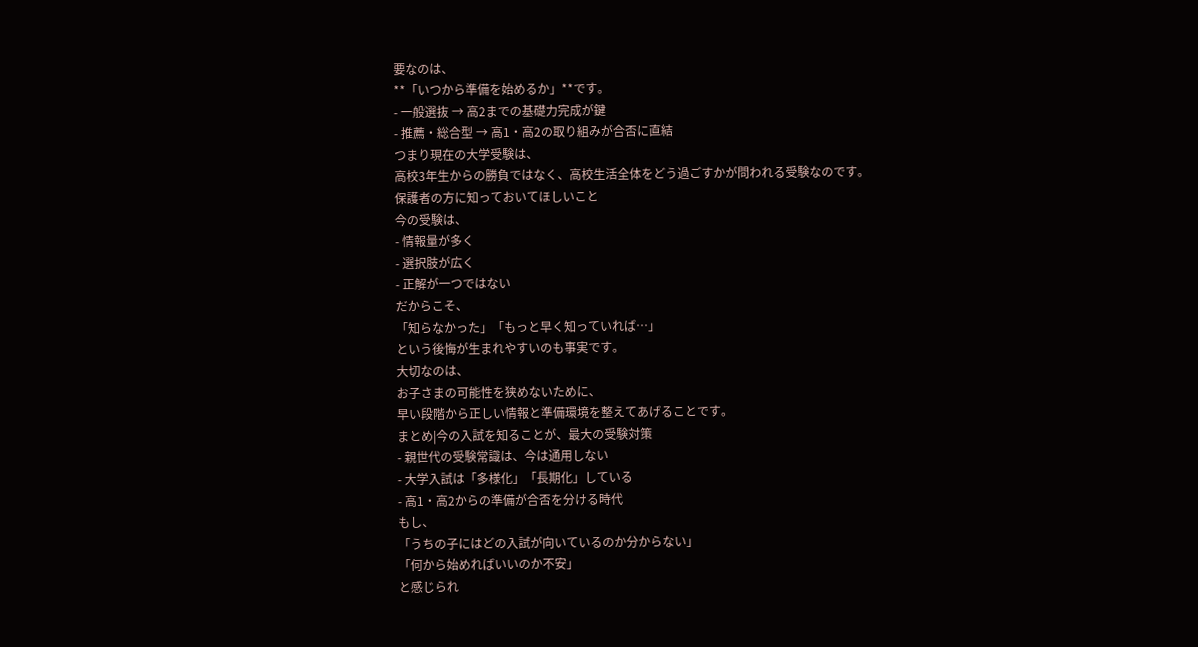要なのは、
**「いつから準備を始めるか」**です。
- 一般選抜 → 高2までの基礎力完成が鍵
- 推薦・総合型 → 高1・高2の取り組みが合否に直結
つまり現在の大学受験は、
高校3年生からの勝負ではなく、高校生活全体をどう過ごすかが問われる受験なのです。
保護者の方に知っておいてほしいこと
今の受験は、
- 情報量が多く
- 選択肢が広く
- 正解が一つではない
だからこそ、
「知らなかった」「もっと早く知っていれば…」
という後悔が生まれやすいのも事実です。
大切なのは、
お子さまの可能性を狭めないために、
早い段階から正しい情報と準備環境を整えてあげることです。
まとめ|今の入試を知ることが、最大の受験対策
- 親世代の受験常識は、今は通用しない
- 大学入試は「多様化」「長期化」している
- 高1・高2からの準備が合否を分ける時代
もし、
「うちの子にはどの入試が向いているのか分からない」
「何から始めればいいのか不安」
と感じられ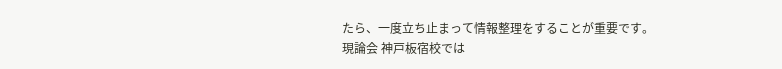たら、一度立ち止まって情報整理をすることが重要です。
現論会 神戸板宿校では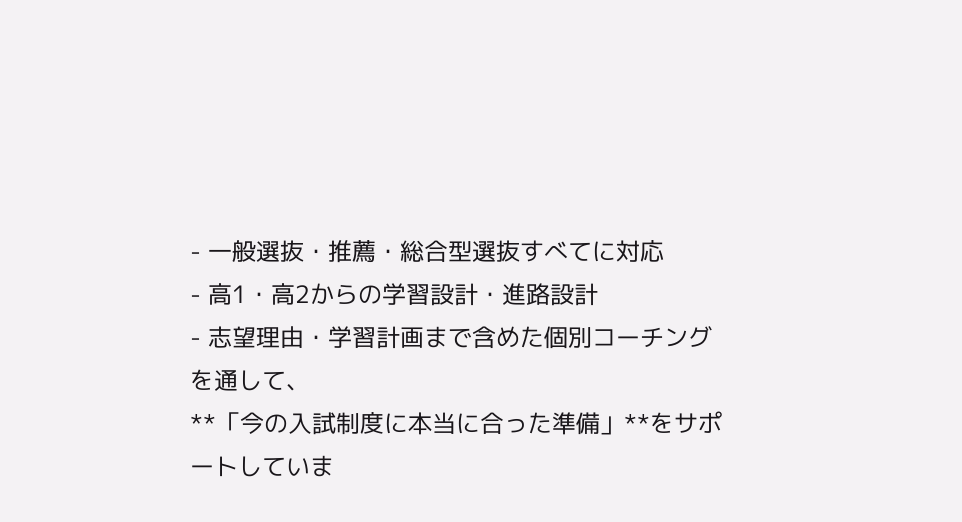- 一般選抜・推薦・総合型選抜すべてに対応
- 高1・高2からの学習設計・進路設計
- 志望理由・学習計画まで含めた個別コーチング
を通して、
**「今の入試制度に本当に合った準備」**をサポートしていま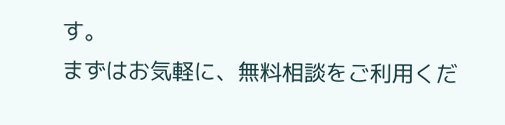す。
まずはお気軽に、無料相談をご利用くだ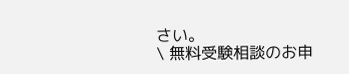さい。
\ 無料受験相談のお申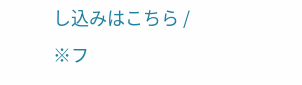し込みはこちら /
※フ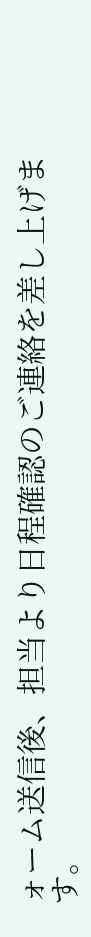ォーム送信後、担当より日程確認のご連絡を差し上げます。